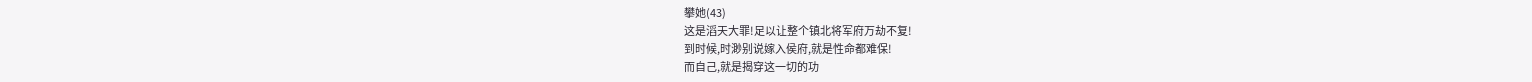攀她(43)
这是滔天大罪!足以让整个镇北将军府万劫不复!
到时候,时渺别说嫁入侯府,就是性命都难保!
而自己,就是揭穿这一切的功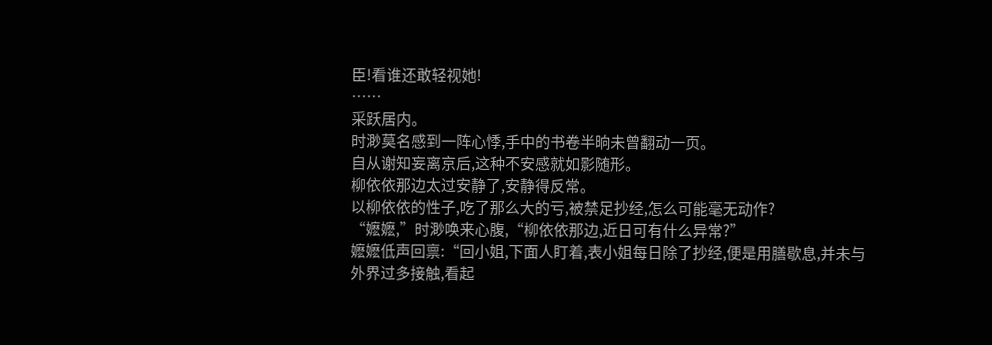臣!看谁还敢轻视她!
……
采跃居内。
时渺莫名感到一阵心悸,手中的书卷半晌未曾翻动一页。
自从谢知妄离京后,这种不安感就如影随形。
柳依依那边太过安静了,安静得反常。
以柳依依的性子,吃了那么大的亏,被禁足抄经,怎么可能毫无动作?
“嬷嬷,”时渺唤来心腹,“柳依依那边,近日可有什么异常?”
嬷嬷低声回禀:“回小姐,下面人盯着,表小姐每日除了抄经,便是用膳歇息,并未与外界过多接触,看起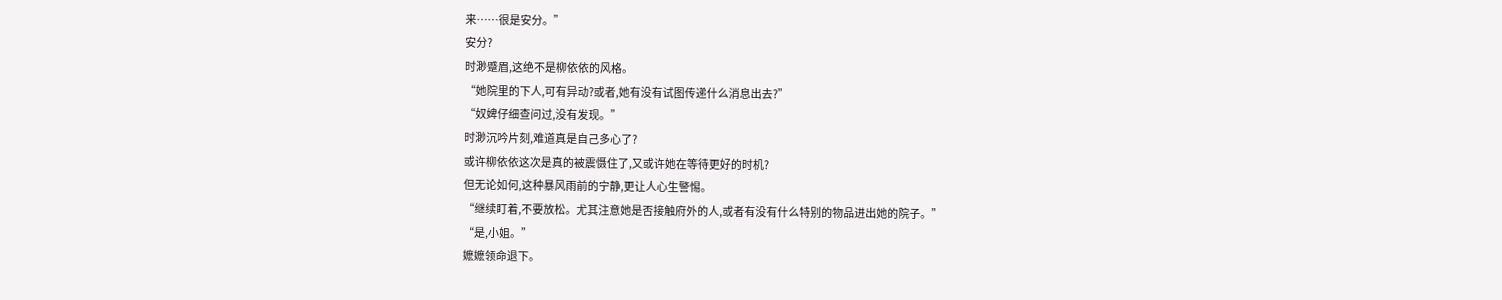来……很是安分。”
安分?
时渺蹙眉,这绝不是柳依依的风格。
“她院里的下人,可有异动?或者,她有没有试图传递什么消息出去?”
“奴婢仔细查问过,没有发现。”
时渺沉吟片刻,难道真是自己多心了?
或许柳依依这次是真的被震慑住了,又或许她在等待更好的时机?
但无论如何,这种暴风雨前的宁静,更让人心生警惕。
“继续盯着,不要放松。尤其注意她是否接触府外的人,或者有没有什么特别的物品进出她的院子。”
“是,小姐。”
嬷嬷领命退下。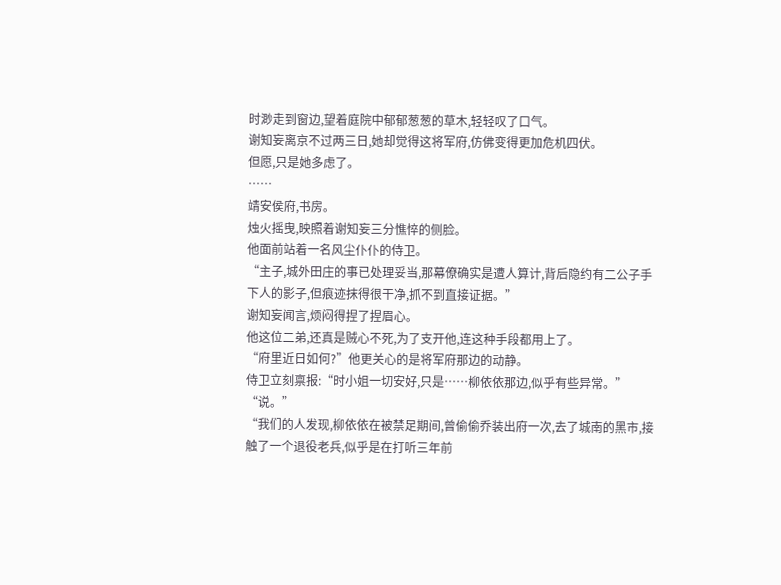时渺走到窗边,望着庭院中郁郁葱葱的草木,轻轻叹了口气。
谢知妄离京不过两三日,她却觉得这将军府,仿佛变得更加危机四伏。
但愿,只是她多虑了。
……
靖安侯府,书房。
烛火摇曳,映照着谢知妄三分憔悴的侧脸。
他面前站着一名风尘仆仆的侍卫。
“主子,城外田庄的事已处理妥当,那幕僚确实是遭人算计,背后隐约有二公子手下人的影子,但痕迹抹得很干净,抓不到直接证据。”
谢知妄闻言,烦闷得捏了捏眉心。
他这位二弟,还真是贼心不死,为了支开他,连这种手段都用上了。
“府里近日如何?”他更关心的是将军府那边的动静。
侍卫立刻禀报:“时小姐一切安好,只是……柳依依那边,似乎有些异常。”
“说。”
“我们的人发现,柳依依在被禁足期间,曾偷偷乔装出府一次,去了城南的黑市,接触了一个退役老兵,似乎是在打听三年前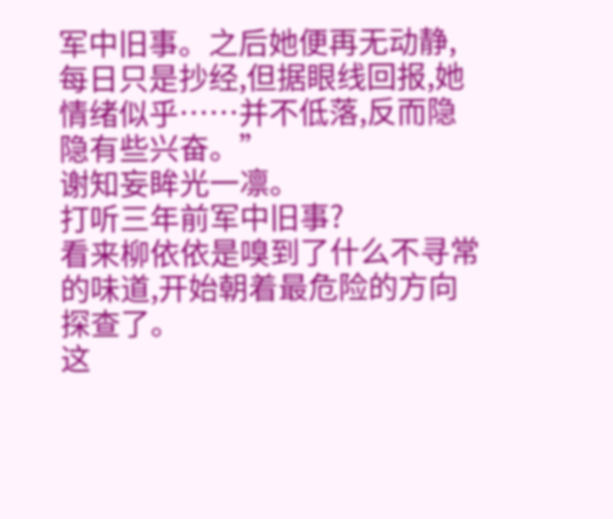军中旧事。之后她便再无动静,每日只是抄经,但据眼线回报,她情绪似乎……并不低落,反而隐隐有些兴奋。”
谢知妄眸光一凛。
打听三年前军中旧事?
看来柳依依是嗅到了什么不寻常的味道,开始朝着最危险的方向探查了。
这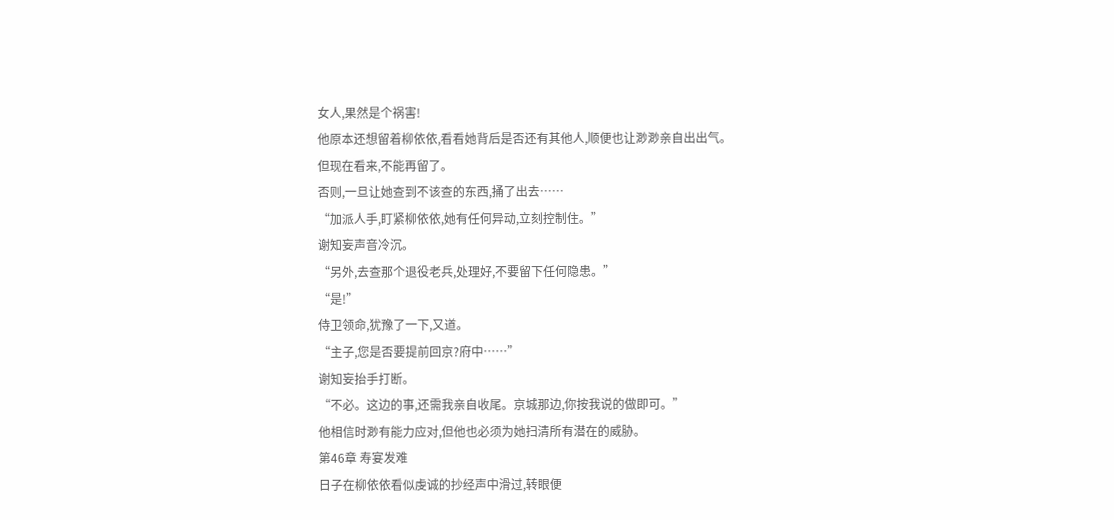女人,果然是个祸害!
他原本还想留着柳依依,看看她背后是否还有其他人,顺便也让渺渺亲自出出气。
但现在看来,不能再留了。
否则,一旦让她查到不该查的东西,捅了出去……
“加派人手,盯紧柳依依,她有任何异动,立刻控制住。”
谢知妄声音冷沉。
“另外,去查那个退役老兵,处理好,不要留下任何隐患。”
“是!”
侍卫领命,犹豫了一下,又道。
“主子,您是否要提前回京?府中……”
谢知妄抬手打断。
“不必。这边的事,还需我亲自收尾。京城那边,你按我说的做即可。”
他相信时渺有能力应对,但他也必须为她扫清所有潜在的威胁。
第46章 寿宴发难
日子在柳依依看似虔诚的抄经声中滑过,转眼便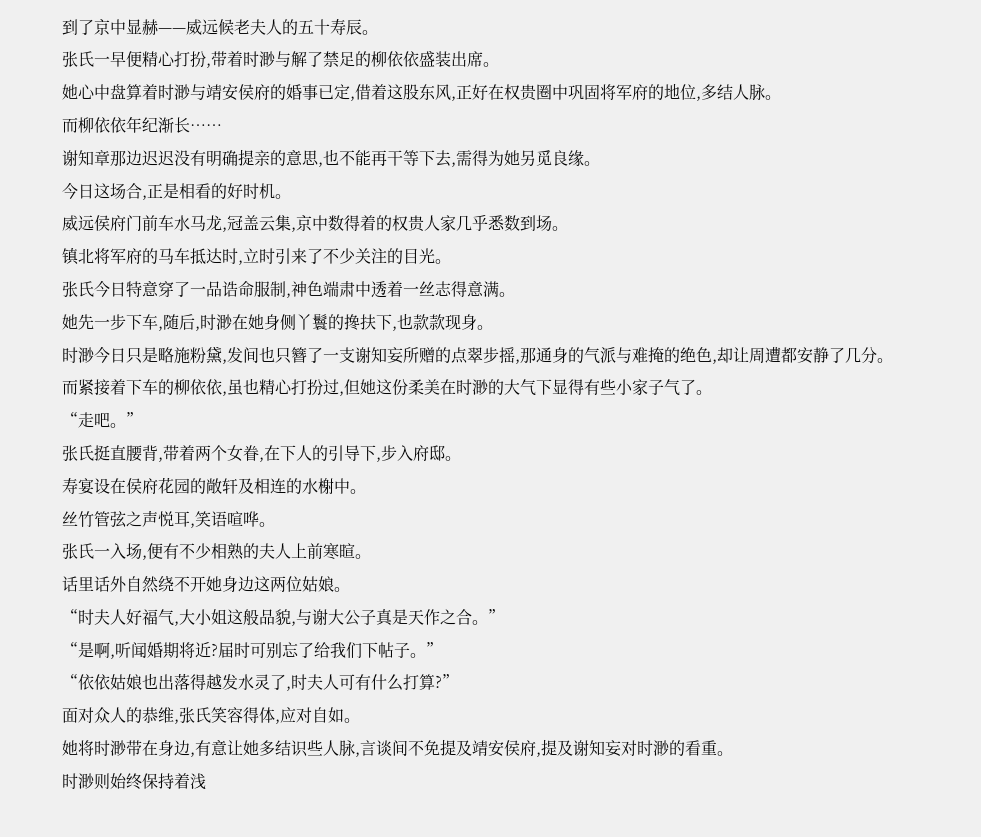到了京中显赫——威远候老夫人的五十寿辰。
张氏一早便精心打扮,带着时渺与解了禁足的柳依依盛装出席。
她心中盘算着时渺与靖安侯府的婚事已定,借着这股东风,正好在权贵圈中巩固将军府的地位,多结人脉。
而柳依依年纪渐长……
谢知章那边迟迟没有明确提亲的意思,也不能再干等下去,需得为她另觅良缘。
今日这场合,正是相看的好时机。
威远侯府门前车水马龙,冠盖云集,京中数得着的权贵人家几乎悉数到场。
镇北将军府的马车抵达时,立时引来了不少关注的目光。
张氏今日特意穿了一品诰命服制,神色端肃中透着一丝志得意满。
她先一步下车,随后,时渺在她身侧丫鬟的搀扶下,也款款现身。
时渺今日只是略施粉黛,发间也只簪了一支谢知妄所赠的点翠步摇,那通身的气派与难掩的绝色,却让周遭都安静了几分。
而紧接着下车的柳依依,虽也精心打扮过,但她这份柔美在时渺的大气下显得有些小家子气了。
“走吧。”
张氏挺直腰背,带着两个女眷,在下人的引导下,步入府邸。
寿宴设在侯府花园的敞轩及相连的水榭中。
丝竹管弦之声悦耳,笑语喧哗。
张氏一入场,便有不少相熟的夫人上前寒暄。
话里话外自然绕不开她身边这两位姑娘。
“时夫人好福气,大小姐这般品貌,与谢大公子真是天作之合。”
“是啊,听闻婚期将近?届时可别忘了给我们下帖子。”
“依依姑娘也出落得越发水灵了,时夫人可有什么打算?”
面对众人的恭维,张氏笑容得体,应对自如。
她将时渺带在身边,有意让她多结识些人脉,言谈间不免提及靖安侯府,提及谢知妄对时渺的看重。
时渺则始终保持着浅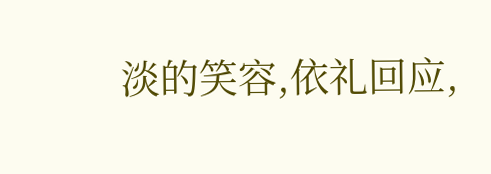淡的笑容,依礼回应,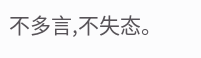不多言,不失态。